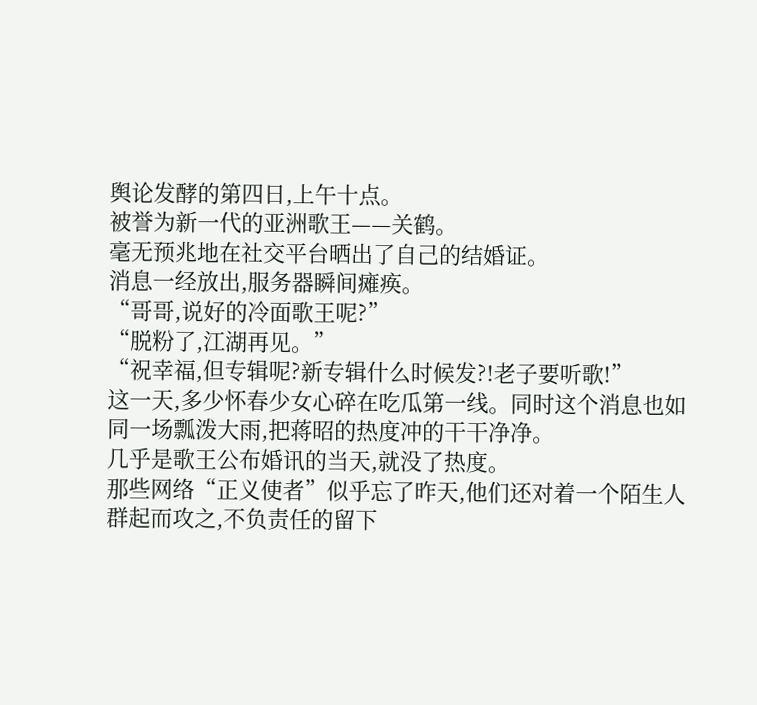舆论发酵的第四日,上午十点。
被誉为新一代的亚洲歌王——关鹤。
毫无预兆地在社交平台晒出了自己的结婚证。
消息一经放出,服务器瞬间瘫痪。
“哥哥,说好的冷面歌王呢?”
“脱粉了,江湖再见。”
“祝幸福,但专辑呢?新专辑什么时候发?!老子要听歌!”
这一天,多少怀春少女心碎在吃瓜第一线。同时这个消息也如同一场瓢泼大雨,把蒋昭的热度冲的干干净净。
几乎是歌王公布婚讯的当天,就没了热度。
那些网络“正义使者”似乎忘了昨天,他们还对着一个陌生人群起而攻之,不负责任的留下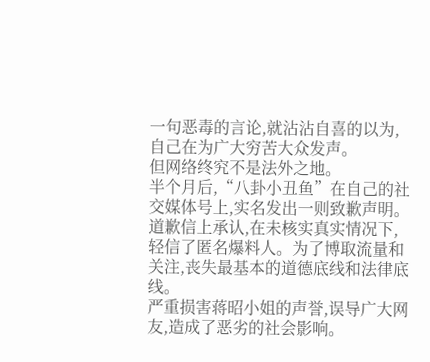一句恶毒的言论,就沾沾自喜的以为,自己在为广大穷苦大众发声。
但网络终究不是法外之地。
半个月后,“八卦小丑鱼”在自己的社交媒体号上,实名发出一则致歉声明。
道歉信上承认,在未核实真实情况下,轻信了匿名爆料人。为了博取流量和关注,丧失最基本的道德底线和法律底线。
严重损害蒋昭小姐的声誉,误导广大网友,造成了恶劣的社会影响。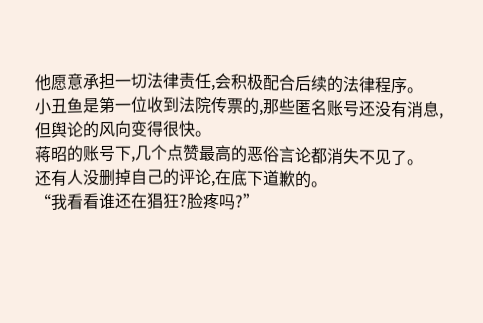他愿意承担一切法律责任,会积极配合后续的法律程序。
小丑鱼是第一位收到法院传票的,那些匿名账号还没有消息,但舆论的风向变得很快。
蒋昭的账号下,几个点赞最高的恶俗言论都消失不见了。
还有人没删掉自己的评论,在底下道歉的。
“我看看谁还在猖狂?脸疼吗?”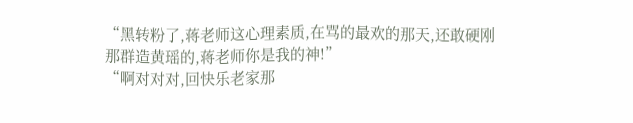“黑转粉了,蒋老师这心理素质,在骂的最欢的那天,还敢硬刚那群造黄瑶的,蒋老师你是我的神!”
“啊对对对,回快乐老家那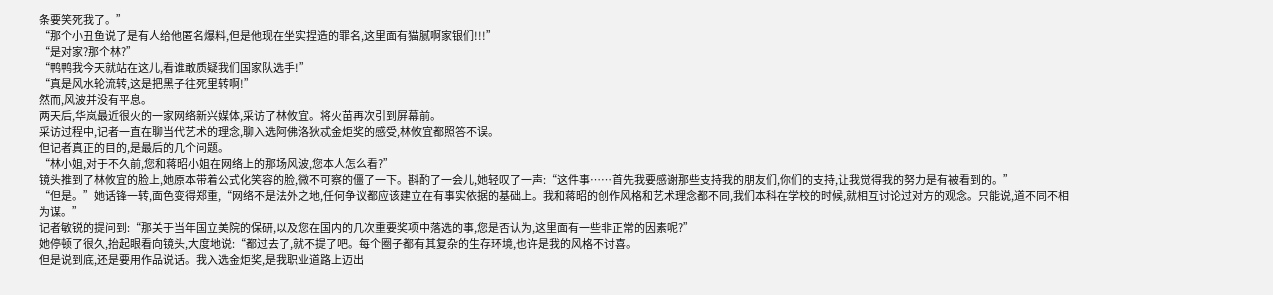条要笑死我了。”
“那个小丑鱼说了是有人给他匿名爆料,但是他现在坐实捏造的罪名,这里面有猫腻啊家银们!!!”
“是对家?那个林?”
“鸭鸭我今天就站在这儿,看谁敢质疑我们国家队选手!”
“真是风水轮流转,这是把黑子往死里转啊!”
然而,风波并没有平息。
两天后,华岚最近很火的一家网络新兴媒体,采访了林攸宜。将火苗再次引到屏幕前。
采访过程中,记者一直在聊当代艺术的理念,聊入选阿佛洛狄忒金炬奖的感受,林攸宜都照答不误。
但记者真正的目的,是最后的几个问题。
“林小姐,对于不久前,您和蒋昭小姐在网络上的那场风波,您本人怎么看?”
镜头推到了林攸宜的脸上,她原本带着公式化笑容的脸,微不可察的僵了一下。斟酌了一会儿,她轻叹了一声:“这件事……首先我要感谢那些支持我的朋友们,你们的支持,让我觉得我的努力是有被看到的。”
“但是。”她话锋一转,面色变得郑重,“网络不是法外之地,任何争议都应该建立在有事实依据的基础上。我和蒋昭的创作风格和艺术理念都不同,我们本科在学校的时候,就相互讨论过对方的观念。只能说,道不同不相为谋。”
记者敏锐的提问到:“那关于当年国立美院的保研,以及您在国内的几次重要奖项中落选的事,您是否认为,这里面有一些非正常的因素呢?”
她停顿了很久,抬起眼看向镜头,大度地说:“都过去了,就不提了吧。每个圈子都有其复杂的生存环境,也许是我的风格不讨喜。
但是说到底,还是要用作品说话。我入选金炬奖,是我职业道路上迈出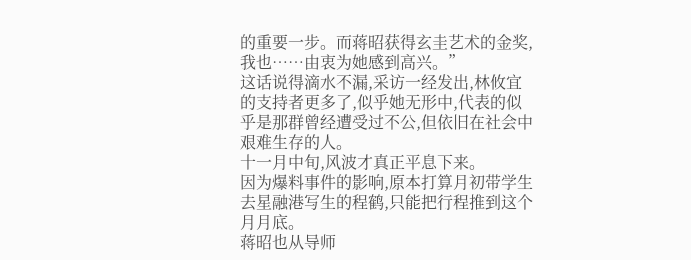的重要一步。而蒋昭获得玄圭艺术的金奖,我也……由衷为她感到高兴。”
这话说得滴水不漏,采访一经发出,林攸宜的支持者更多了,似乎她无形中,代表的似乎是那群曾经遭受过不公,但依旧在社会中艰难生存的人。
十一月中旬,风波才真正平息下来。
因为爆料事件的影响,原本打算月初带学生去星融港写生的程鹤,只能把行程推到这个月月底。
蒋昭也从导师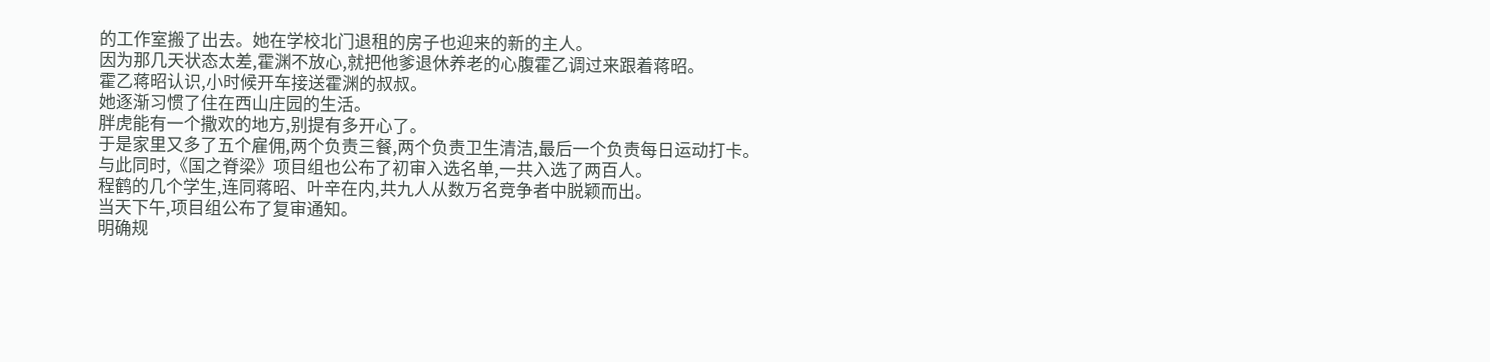的工作室搬了出去。她在学校北门退租的房子也迎来的新的主人。
因为那几天状态太差,霍渊不放心,就把他爹退休养老的心腹霍乙调过来跟着蒋昭。
霍乙蒋昭认识,小时候开车接送霍渊的叔叔。
她逐渐习惯了住在西山庄园的生活。
胖虎能有一个撒欢的地方,别提有多开心了。
于是家里又多了五个雇佣,两个负责三餐,两个负责卫生清洁,最后一个负责每日运动打卡。
与此同时,《国之脊梁》项目组也公布了初审入选名单,一共入选了两百人。
程鹤的几个学生,连同蒋昭、叶辛在内,共九人从数万名竞争者中脱颖而出。
当天下午,项目组公布了复审通知。
明确规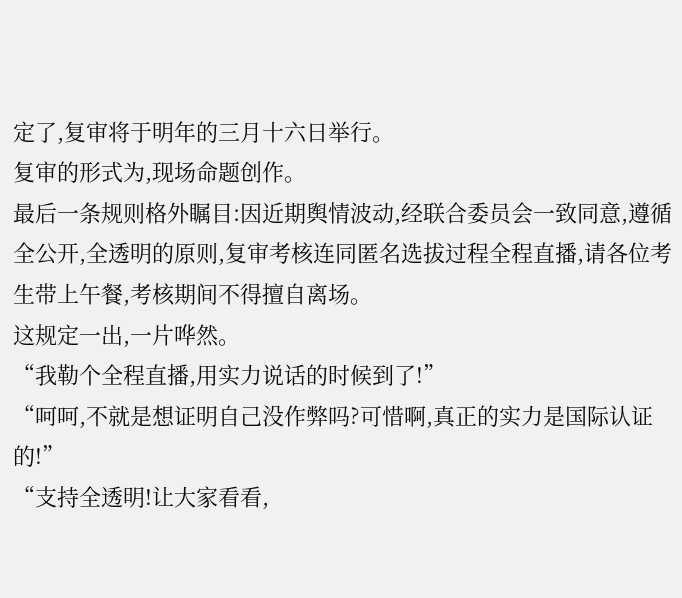定了,复审将于明年的三月十六日举行。
复审的形式为,现场命题创作。
最后一条规则格外瞩目:因近期舆情波动,经联合委员会一致同意,遵循全公开,全透明的原则,复审考核连同匿名选拔过程全程直播,请各位考生带上午餐,考核期间不得擅自离场。
这规定一出,一片哗然。
“我勒个全程直播,用实力说话的时候到了!”
“呵呵,不就是想证明自己没作弊吗?可惜啊,真正的实力是国际认证的!”
“支持全透明!让大家看看,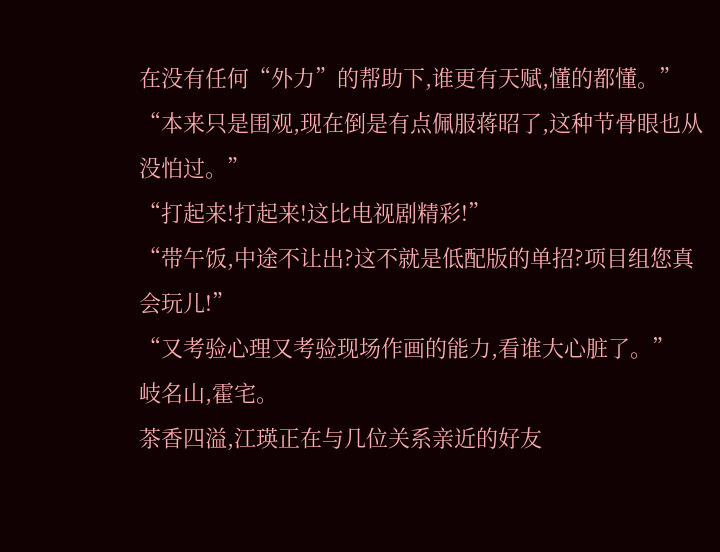在没有任何“外力”的帮助下,谁更有天赋,懂的都懂。”
“本来只是围观,现在倒是有点佩服蒋昭了,这种节骨眼也从没怕过。”
“打起来!打起来!这比电视剧精彩!”
“带午饭,中途不让出?这不就是低配版的单招?项目组您真会玩儿!”
“又考验心理又考验现场作画的能力,看谁大心脏了。”
岐名山,霍宅。
茶香四溢,江瑛正在与几位关系亲近的好友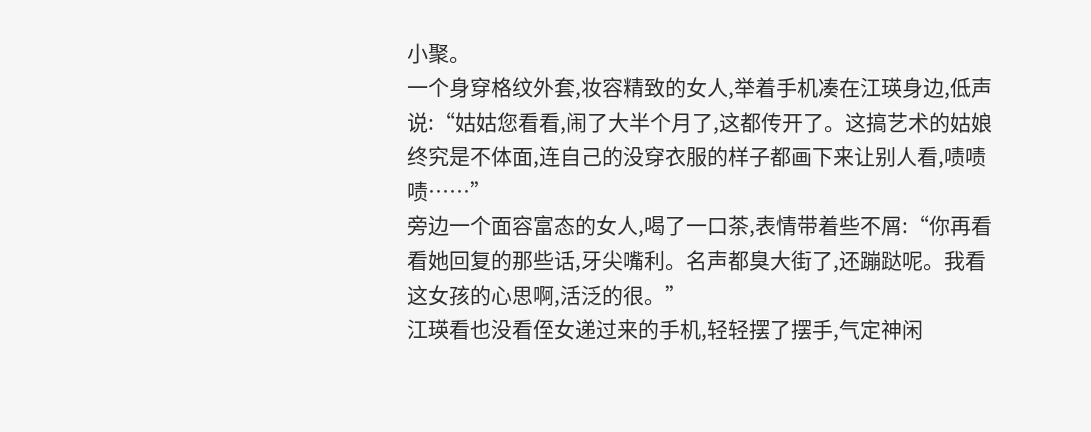小聚。
一个身穿格纹外套,妆容精致的女人,举着手机凑在江瑛身边,低声说:“姑姑您看看,闹了大半个月了,这都传开了。这搞艺术的姑娘终究是不体面,连自己的没穿衣服的样子都画下来让别人看,啧啧啧……”
旁边一个面容富态的女人,喝了一口茶,表情带着些不屑:“你再看看她回复的那些话,牙尖嘴利。名声都臭大街了,还蹦跶呢。我看这女孩的心思啊,活泛的很。”
江瑛看也没看侄女递过来的手机,轻轻摆了摆手,气定神闲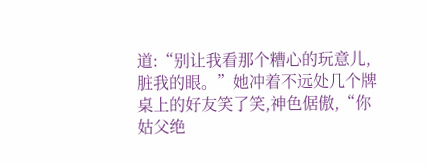道:“别让我看那个糟心的玩意儿,脏我的眼。”她冲着不远处几个牌桌上的好友笑了笑,神色倨傲,“你姑父绝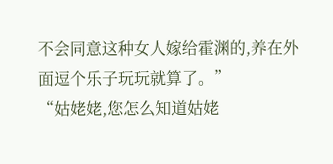不会同意这种女人嫁给霍渊的,养在外面逗个乐子玩玩就算了。”
“姑姥姥,您怎么知道姑姥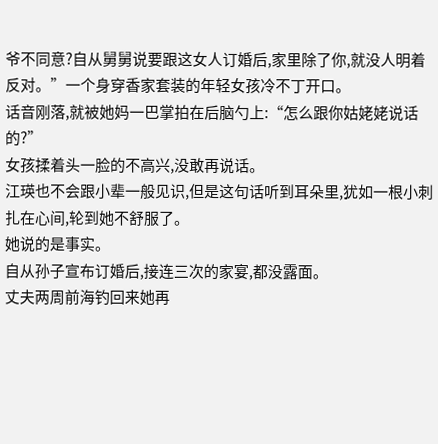爷不同意?自从舅舅说要跟这女人订婚后,家里除了你,就没人明着反对。”一个身穿香家套装的年轻女孩冷不丁开口。
话音刚落,就被她妈一巴掌拍在后脑勺上:“怎么跟你姑姥姥说话的?”
女孩揉着头一脸的不高兴,没敢再说话。
江瑛也不会跟小辈一般见识,但是这句话听到耳朵里,犹如一根小刺扎在心间,轮到她不舒服了。
她说的是事实。
自从孙子宣布订婚后,接连三次的家宴,都没露面。
丈夫两周前海钓回来她再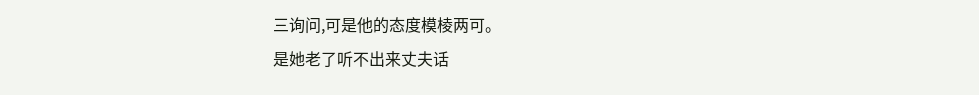三询问,可是他的态度模棱两可。
是她老了听不出来丈夫话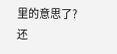里的意思了?
还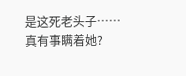是这死老头子……真有事瞒着她?